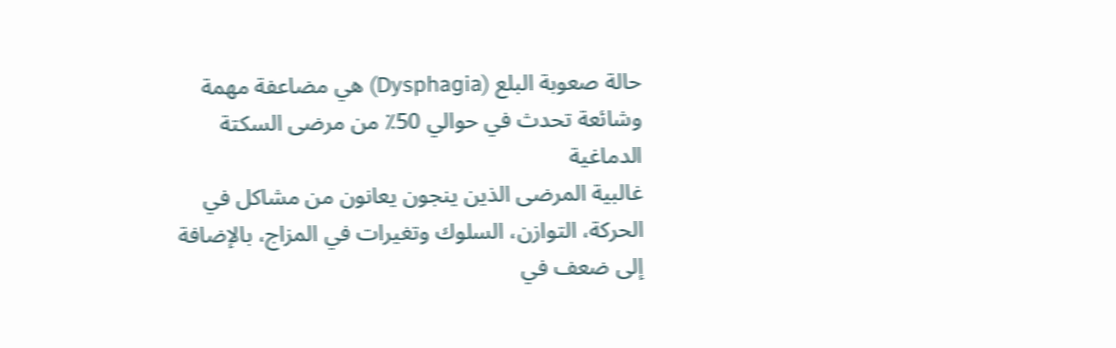حالة صعوبة البلع (Dysphagia) هي مضاعفة مهمة وشائعة تحدث في حوالي 50٪ من مرضى السكتة الدماغية
غالبية المرضى الذين ينجون يعانون من مشاكل في الحركة، التوازن، السلوك وتغيرات في المزاج، بالإضافة إلى ضعف في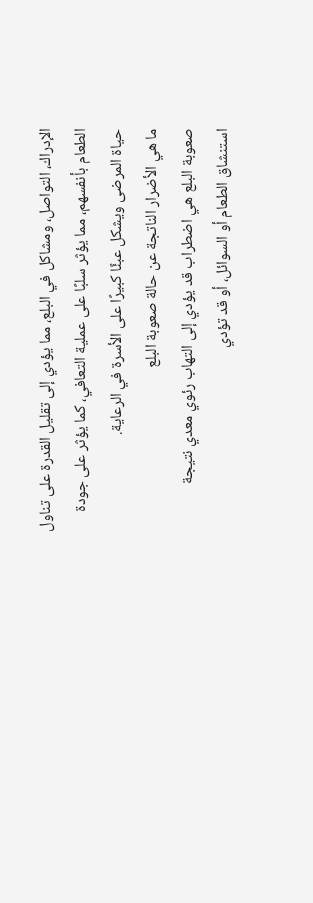الإدراك، التواصل، ومشاكل في البلع، مما يؤدي إلى تقليل القدرة على تناول الطعام بأنفسهم، مما يؤثر سلبًا على عملية التعافي، كما يؤثر على جودة حياة المرضى ويشكل عبئًا كبيرًا على الأسرة في الرعاية.
ما هي الأضرار الناتجة عن حالة صعوبة البلع
صعوبة البلع هي اضطراب قد يؤدي إلى التهاب رئوي معدي نتيجة استنشاق الطعام أو السوائل، أو قد تؤدي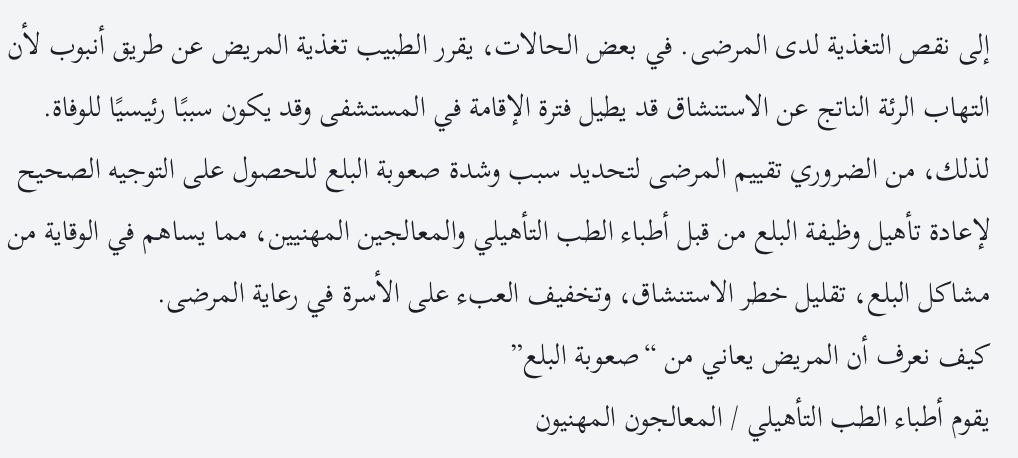إلى نقص التغذية لدى المرضى. في بعض الحالات، يقرر الطبيب تغذية المريض عن طريق أنبوب لأن التهاب الرئة الناتج عن الاستنشاق قد يطيل فترة الإقامة في المستشفى وقد يكون سببًا رئيسيًا للوفاة. لذلك، من الضروري تقييم المرضى لتحديد سبب وشدة صعوبة البلع للحصول على التوجيه الصحيح لإعادة تأهيل وظيفة البلع من قبل أطباء الطب التأهيلي والمعالجين المهنيين، مما يساهم في الوقاية من مشاكل البلع، تقليل خطر الاستنشاق، وتخفيف العبء على الأسرة في رعاية المرضى.
كيف نعرف أن المريض يعاني من “صعوبة البلع”
يقوم أطباء الطب التأهيلي / المعالجون المهنيون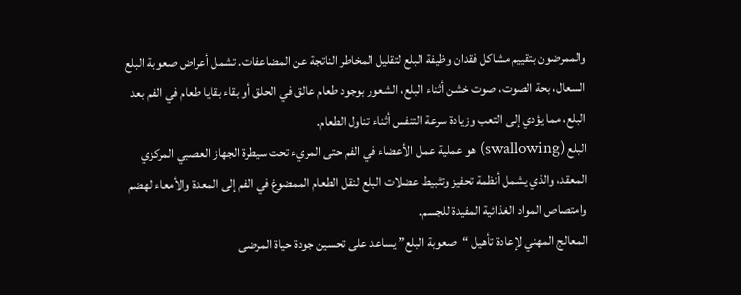والممرضون بتقييم مشاكل فقدان وظيفة البلع لتقليل المخاطر الناتجة عن المضاعفات. تشمل أعراض صعوبة البلع السعال، بحة الصوت، صوت خشن أثناء البلع، الشعور بوجود طعام عالق في الحلق أو بقاء بقايا طعام في الفم بعد البلع، مما يؤدي إلى التعب وزيادة سرعة التنفس أثناء تناول الطعام.
البلع (swallowing) هو عملية عمل الأعضاء في الفم حتى المريء تحت سيطرة الجهاز العصبي المركزي المعقد، والذي يشمل أنظمة تحفيز وتثبيط عضلات البلع لنقل الطعام الممضوغ في الفم إلى المعدة والأمعاء لهضم وامتصاص المواد الغذائية المفيدة للجسم.
المعالج المهني لإعادة تأهيل “صعوبة البلع” يساعد على تحسين جودة حياة المرضى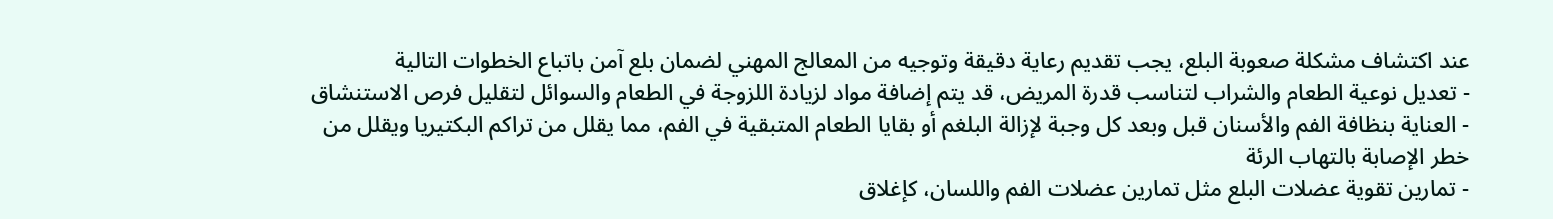عند اكتشاف مشكلة صعوبة البلع، يجب تقديم رعاية دقيقة وتوجيه من المعالج المهني لضمان بلع آمن باتباع الخطوات التالية
- تعديل نوعية الطعام والشراب لتناسب قدرة المريض، قد يتم إضافة مواد لزيادة اللزوجة في الطعام والسوائل لتقليل فرص الاستنشاق
- العناية بنظافة الفم والأسنان قبل وبعد كل وجبة لإزالة البلغم أو بقايا الطعام المتبقية في الفم، مما يقلل من تراكم البكتيريا ويقلل من خطر الإصابة بالتهاب الرئة
- تمارين تقوية عضلات البلع مثل تمارين عضلات الفم واللسان، كإغلاق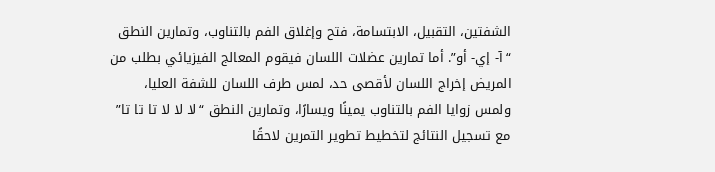الشفتين، التقبيل، الابتسامة، فتح وإغلاق الفم بالتناوب، وتمارين النطق “آ- إي- أو”. أما تمارين عضلات اللسان فيقوم المعالج الفيزيائي بطلب من المريض إخراج اللسان لأقصى حد، لمس طرف اللسان للشفة العليا، ولمس زوايا الفم بالتناوب يمينًا ويسارًا، وتمارين النطق “لا لا لا تا تا تا” مع تسجيل النتائج لتخطيط تطوير التمرين لاحقًا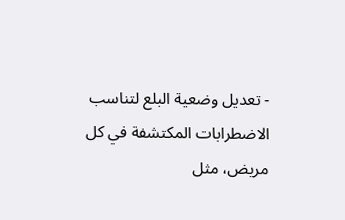- تعديل وضعية البلع لتناسب الاضطرابات المكتشفة في كل مريض، مثل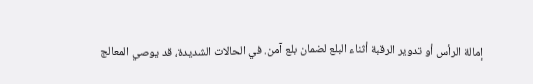إمالة الرأس أو تدوير الرقبة أثناء البلع لضمان بلع آمن. في الحالات الشديدة، قد يوصي المعالج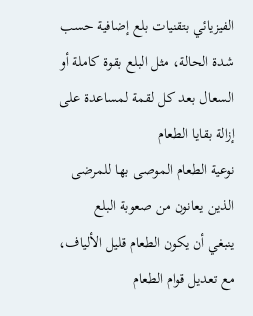الفيزيائي بتقنيات بلع إضافية حسب شدة الحالة، مثل البلع بقوة كاملة أو السعال بعد كل لقمة لمساعدة على إزالة بقايا الطعام
نوعية الطعام الموصى بها للمرضى الذين يعانون من صعوبة البلع
ينبغي أن يكون الطعام قليل الألياف، مع تعديل قوام الطعام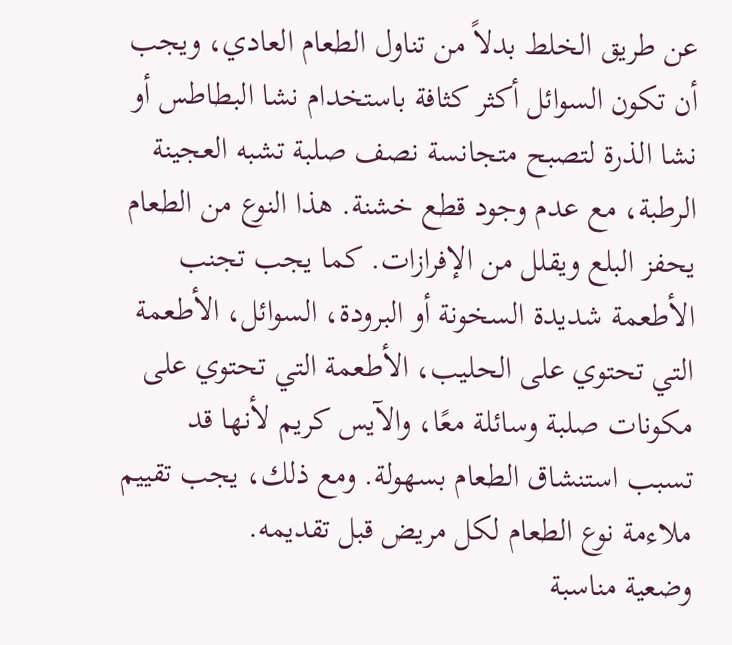عن طريق الخلط بدلاً من تناول الطعام العادي، ويجب أن تكون السوائل أكثر كثافة باستخدام نشا البطاطس أو نشا الذرة لتصبح متجانسة نصف صلبة تشبه العجينة الرطبة، مع عدم وجود قطع خشنة. هذا النوع من الطعام يحفز البلع ويقلل من الإفرازات. كما يجب تجنب الأطعمة شديدة السخونة أو البرودة، السوائل، الأطعمة التي تحتوي على الحليب، الأطعمة التي تحتوي على مكونات صلبة وسائلة معًا، والآيس كريم لأنها قد تسبب استنشاق الطعام بسهولة. ومع ذلك، يجب تقييم ملاءمة نوع الطعام لكل مريض قبل تقديمه.
وضعية مناسبة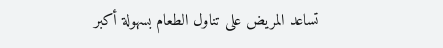تساعد المريض على تناول الطعام بسهولة أكبر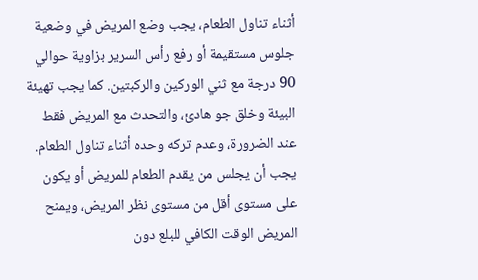أثناء تناول الطعام، يجب وضع المريض في وضعية جلوس مستقيمة أو رفع رأس السرير بزاوية حوالي 90 درجة مع ثني الوركين والركبتين. كما يجب تهيئة البيئة وخلق جو هادئ، والتحدث مع المريض فقط عند الضرورة، وعدم تركه وحده أثناء تناول الطعام. يجب أن يجلس من يقدم الطعام للمريض أو يكون على مستوى أقل من مستوى نظر المريض، ويمنح المريض الوقت الكافي للبلع دون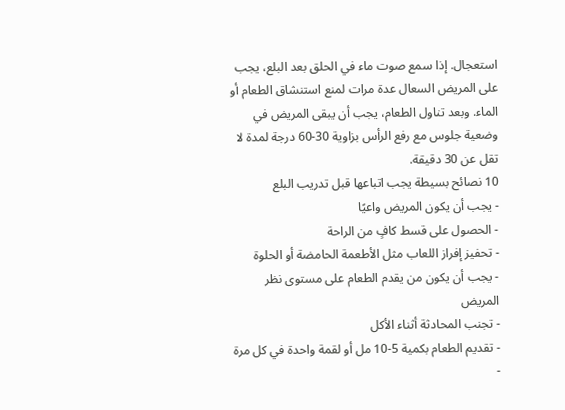استعجال. إذا سمع صوت ماء في الحلق بعد البلع، يجب على المريض السعال عدة مرات لمنع استنشاق الطعام أو الماء. وبعد تناول الطعام، يجب أن يبقى المريض في وضعية جلوس مع رفع الرأس بزاوية 30-60 درجة لمدة لا تقل عن 30 دقيقة.
10 نصائح بسيطة يجب اتباعها قبل تدريب البلع
- يجب أن يكون المريض واعيًا
- الحصول على قسط كافٍ من الراحة
- تحفيز إفراز اللعاب مثل الأطعمة الحامضة أو الحلوة
- يجب أن يكون من يقدم الطعام على مستوى نظر المريض
- تجنب المحادثة أثناء الأكل
- تقديم الطعام بكمية 5-10 مل أو لقمة واحدة في كل مرة
-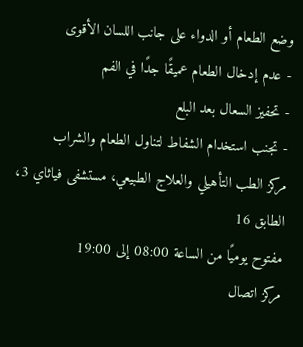وضع الطعام أو الدواء على جانب اللسان الأقوى
- عدم إدخال الطعام عميقًا جدًا في الفم
- تحفيز السعال بعد البلع
- تجنب استخدام الشفاط لتناول الطعام والشراب
مركز الطب التأهيلي والعلاج الطبيعي، مستشفى فياثاي 3، الطابق 16
مفتوح يوميًا من الساعة 08:00 إلى 19:00
مركز اتصال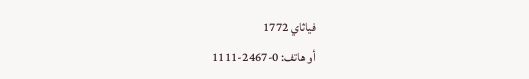فياثاي 1772
أو هاتف: 0-2467-1111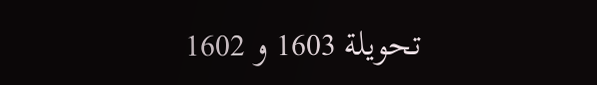تحويلة 1603 و 1602